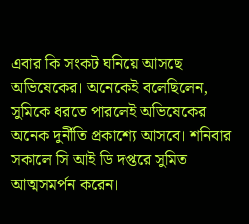এবার কি সংকট ঘনিয়ে আসছে অভিষেকের। অনেকেই বলেছিলেন, সুমিকে ধরতে পারলেই অভিষেকের অনেক দুর্নীতি প্রকাশ্যে আসবে। শনিবার সকালে সি আই ডি দপ্তরে সুমিত আত্মসমর্পন করেন।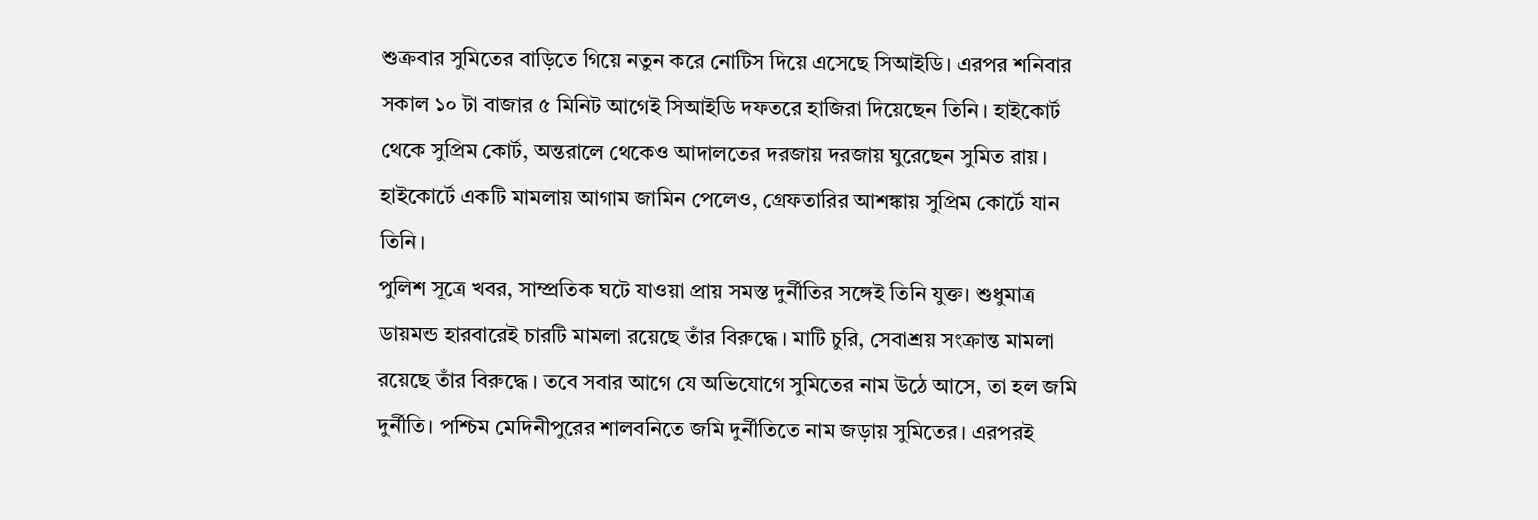শুক্রবার সুমিতের বাড়িতে গিয়ে নতুন করে নোটিস দিয়ে এসেছে সিআইডি। এরপর শনিবার সকাল ১০ টা বাজার ৫ মিনিট আগেই সিআইডি দফতরে হাজিরা দিয়েছেন তিনি। হাইকোর্ট থেকে সুপ্রিম কোর্ট, অন্তরালে থেকেও আদালতের দরজায় দরজায় ঘুরেছেন সুমিত রায়। হাইকোর্টে একটি মামলায় আগাম জামিন পেলেও, গ্রেফতারির আশঙ্কায় সুপ্রিম কোর্টে যান তিনি।
পুলিশ সূত্রে খবর, সাম্প্রতিক ঘটে যাওয়া প্রায় সমস্ত দুর্নীতির সঙ্গেই তিনি যুক্ত। শুধুমাত্র ডায়মন্ড হারবারেই চারটি মামলা রয়েছে তাঁর বিরুদ্ধে। মাটি চুরি, সেবাশ্রয় সংক্রান্ত মামলা রয়েছে তাঁর বিরুদ্ধে। তবে সবার আগে যে অভিযোগে সুমিতের নাম উঠে আসে, তা হল জমি দুর্নীতি। পশ্চিম মেদিনীপুরের শালবনিতে জমি দুর্নীতিতে নাম জড়ায় সুমিতের। এরপরই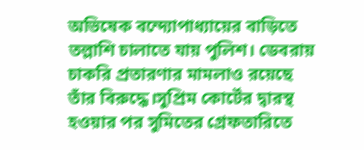অভিষেক বন্দ্যোপাধ্যায়ের বাড়িতে তল্লাশি চালাতে যায় পুলিশ। ডেবরায় চাকরি প্রতারণার মামলাও রয়েছে তাঁর বিরুদ্ধে।সুপ্রিম কোর্টের দ্বারস্থ হওয়ার পর সুমিতের গ্রেফতারিতে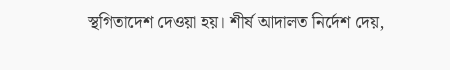স্থগিতাদেশ দেওয়া হয়। শীর্ষ আদালত নির্দেশ দেয়,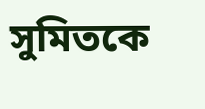সুমিতকে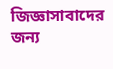জিজ্ঞাসাবাদের জন্য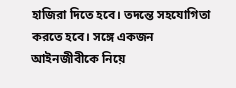হাজিরা দিতে হবে। তদন্তে সহযোগিতা করতে হবে। সঙ্গে একজন আইনজীবীকে নিয়ে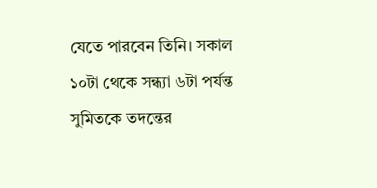যেতে পারবেন তিনি। সকাল ১০টা থেকে সন্ধ্যা ৬টা পর্যন্ত সুমিতকে তদন্তের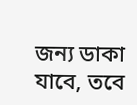জন্য ডাকা যাবে, তবে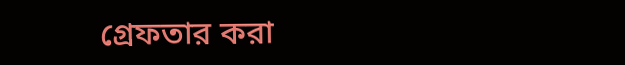গ্রেফতার করা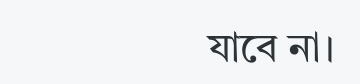যাবে না।